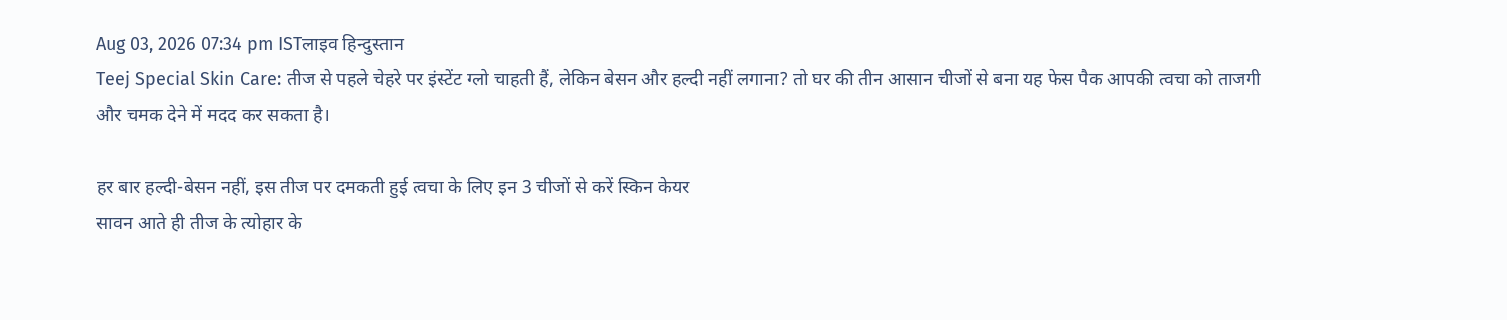Aug 03, 2026 07:34 pm ISTलाइव हिन्दुस्तान
Teej Special Skin Care: तीज से पहले चेहरे पर इंस्टेंट ग्लो चाहती हैं, लेकिन बेसन और हल्दी नहीं लगाना? तो घर की तीन आसान चीजों से बना यह फेस पैक आपकी त्वचा को ताजगी और चमक देने में मदद कर सकता है।

हर बार हल्दी-बेसन नहीं, इस तीज पर दमकती हुई त्वचा के लिए इन 3 चीजों से करें स्किन केयर
सावन आते ही तीज के त्योहार के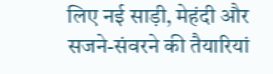लिए नई साड़ी, मेहंदी और सजने-संवरने की तैयारियां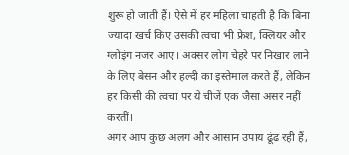शुरू हो जाती हैं। ऐसे में हर महिला चाहती है कि बिना ज्यादा खर्च किए उसकी त्वचा भी फ्रेश, क्लियर और ग्लोइंग नजर आए। अक्सर लोग चेहरे पर निखार लाने के लिए बेसन और हल्दी का इस्तेमाल करते हैं, लेकिन हर किसी की त्वचा पर ये चीजें एक जैसा असर नहीं करतीं।
अगर आप कुछ अलग और आसान उपाय ढूंढ रही हैं,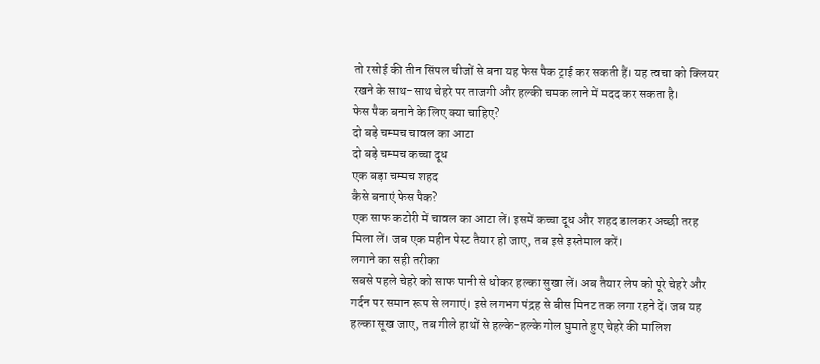तो रसोई की तीन सिंपल चीजों से बना यह फेस पैक ट्राई कर सकती हैं। यह त्वचा को क्लियर रखने के साथ-साथ चेहरे पर ताजगी और हल्की चमक लाने में मदद कर सकता है।
फेस पैक बनाने के लिए क्या चाहिए?
दो बड़े चम्मच चावल का आटा
दो बड़े चम्मच कच्चा दूध
एक बड़ा चम्मच शहद
कैसे बनाएं फेस पैक?
एक साफ कटोरी में चावल का आटा लें। इसमें कच्चा दूध और शहद डालकर अच्छी तरह मिला लें। जब एक महीन पेस्ट तैयार हो जाए, तब इसे इस्तेमाल करें।
लगाने का सही तरीका
सबसे पहले चेहरे को साफ पानी से धोकर हल्का सुखा लें। अब तैयार लेप को पूरे चेहरे और गर्दन पर समान रूप से लगाएं। इसे लगभग पंद्रह से बीस मिनट तक लगा रहने दें। जब यह हल्का सूख जाए, तब गीले हाथों से हल्के-हल्के गोल घुमाते हुए चेहरे की मालिश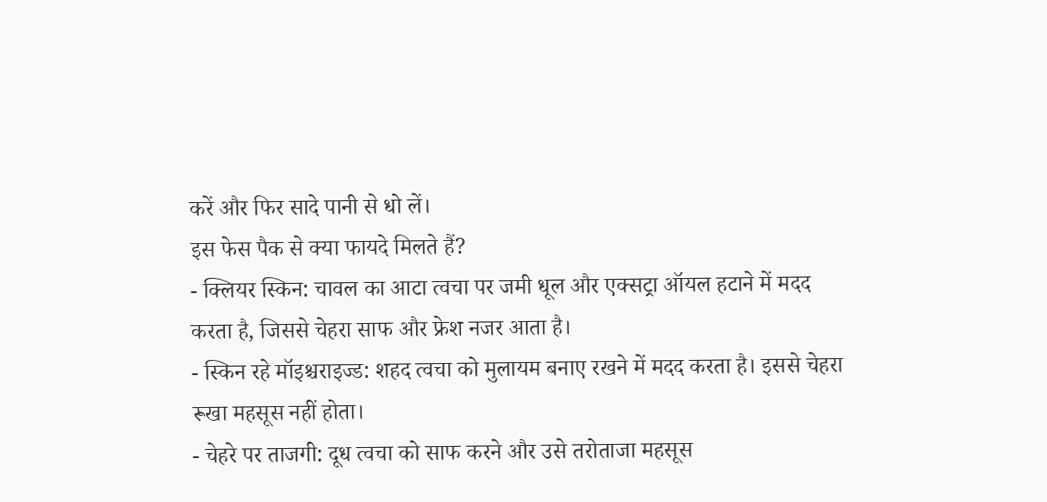करें और फिर सादे पानी से धो लें।
इस फेस पैक से क्या फायदे मिलते हैं?
- क्लियर स्किन: चावल का आटा त्वचा पर जमी धूल और एक्सट्रा ऑयल हटाने में मदद करता है, जिससे चेहरा साफ और फ्रेश नजर आता है।
- स्किन रहे मॉइश्चराइज्ड: शहद त्वचा को मुलायम बनाए रखने में मदद करता है। इससे चेहरा रूखा महसूस नहीं होता।
- चेहरे पर ताजगी: दूध त्वचा को साफ करने और उसे तरोताजा महसूस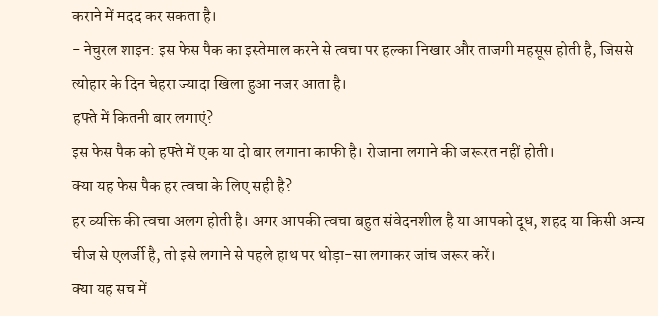कराने में मदद कर सकता है।
- नेचुरल शाइन: इस फेस पैक का इस्तेमाल करने से त्वचा पर हल्का निखार और ताजगी महसूस होती है, जिससे त्योहार के दिन चेहरा ज्यादा खिला हुआ नजर आता है।
हफ्ते में कितनी बार लगाएं?
इस फेस पैक को हफ्ते में एक या दो बार लगाना काफी है। रोजाना लगाने की जरूरत नहीं होती।
क्या यह फेस पैक हर त्वचा के लिए सही है?
हर व्यक्ति की त्वचा अलग होती है। अगर आपकी त्वचा बहुत संवेदनशील है या आपको दूध, शहद या किसी अन्य चीज से एलर्जी है, तो इसे लगाने से पहले हाथ पर थोड़ा-सा लगाकर जांच जरूर करें।
क्या यह सच में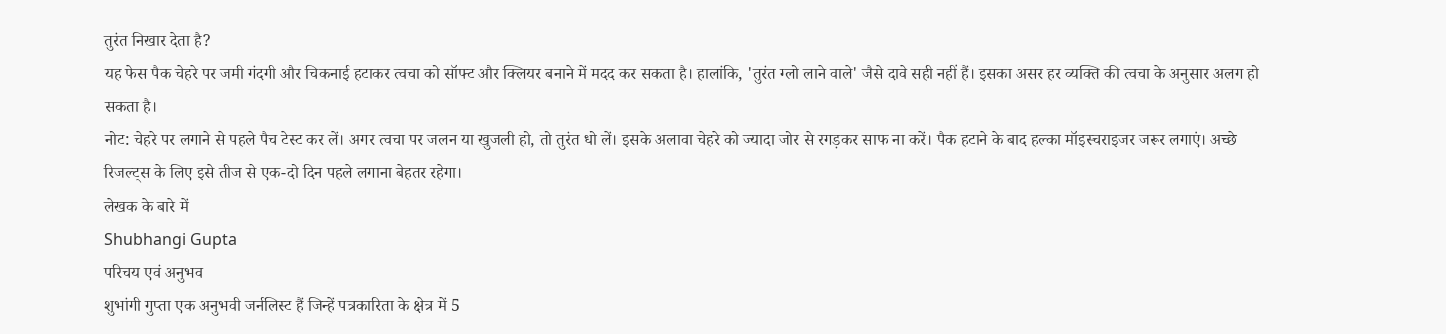तुरंत निखार देता है?
यह फेस पैक चेहरे पर जमी गंदगी और चिकनाई हटाकर त्वचा को सॉफ्ट और क्लियर बनाने में मदद कर सकता है। हालांकि, 'तुरंत ग्लो लाने वाले' जैसे दावे सही नहीं हैं। इसका असर हर व्यक्ति की त्वचा के अनुसार अलग हो सकता है।
नोट: चेहरे पर लगाने से पहले पैच टेस्ट कर लें। अगर त्वचा पर जलन या खुजली हो, तो तुरंत धो लें। इसके अलावा चेहरे को ज्यादा जोर से रगड़कर साफ ना करें। पैक हटाने के बाद हल्का मॉइस्चराइजर जरूर लगाएं। अच्छे रिजल्ट्स के लिए इसे तीज से एक-दो दिन पहले लगाना बेहतर रहेगा।
लेखक के बारे में
Shubhangi Gupta
परिचय एवं अनुभव
शुभांगी गुप्ता एक अनुभवी जर्नलिस्ट हैं जिन्हें पत्रकारिता के क्षेत्र में 5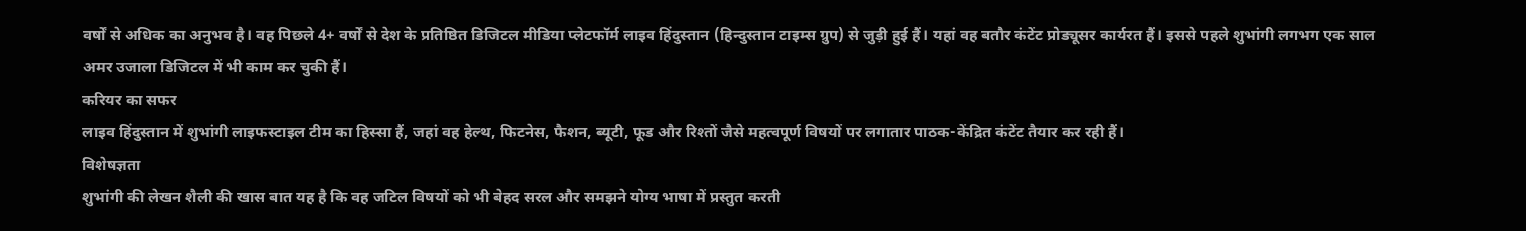वर्षों से अधिक का अनुभव है। वह पिछले 4+ वर्षों से देश के प्रतिष्ठित डिजिटल मीडिया प्लेटफॉर्म लाइव हिंदुस्तान (हिन्दुस्तान टाइम्स ग्रुप) से जुड़ी हुई हैं। यहां वह बतौर कंटेंट प्रोड्यूसर कार्यरत हैं। इससे पहले शुभांगी लगभग एक साल अमर उजाला डिजिटल में भी काम कर चुकी हैं।
करियर का सफर
लाइव हिंदुस्तान में शुभांगी लाइफस्टाइल टीम का हिस्सा हैं, जहां वह हेल्थ, फिटनेस, फैशन, ब्यूटी, फूड और रिश्तों जैसे महत्वपूर्ण विषयों पर लगातार पाठक-केंद्रित कंटेंट तैयार कर रही हैं।
विशेषज्ञता
शुभांगी की लेखन शैली की खास बात यह है कि वह जटिल विषयों को भी बेहद सरल और समझने योग्य भाषा में प्रस्तुत करती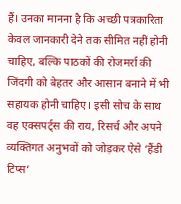हैं। उनका मानना है कि अच्छी पत्रकारिता केवल जानकारी देने तक सीमित नहीं होनी चाहिए, बल्कि पाठकों की रोजमर्रा की जिंदगी को बेहतर और आसान बनाने में भी सहायक होनी चाहिए। इसी सोच के साथ वह एक्सपर्ट्स की राय, रिसर्च और अपने व्यक्तिगत अनुभवों को जोड़कर ऐसे ‘हैंडी टिप्स’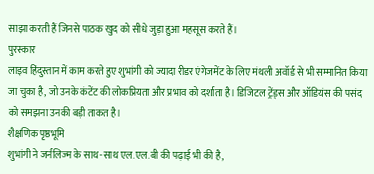साझा करती हैं जिनसे पाठक खुद को सीधे जुड़ा हुआ महसूस करते हैं।
पुरस्कार
लाइव हिंदुस्तान में काम करते हुए शुभांगी को ज्यादा रीडर एंगेजमेंट के लिए मंथली अवॉर्ड से भी सम्मानित किया जा चुका है, जो उनके कंटेंट की लोकप्रियता और प्रभाव को दर्शाता है। डिजिटल ट्रेंड्स और ऑडियंस की पसंद को समझना उनकी बड़ी ताकत है।
शैक्षणिक पृष्ठभूमि
शुभांगी ने जर्नलिज्म के साथ-साथ एल.एल.बी की पढ़ाई भी की है,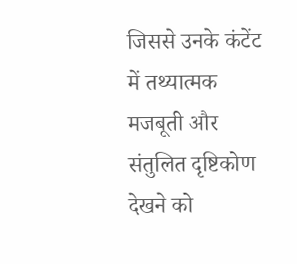जिससे उनके कंटेंट में तथ्यात्मक मजबूती और संतुलित दृष्टिकोण देखने को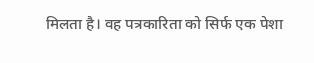मिलता है। वह पत्रकारिता को सिर्फ एक पेशा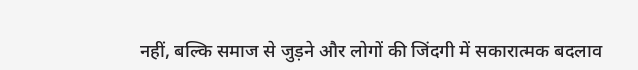नहीं, बल्कि समाज से जुड़ने और लोगों की जिंदगी में सकारात्मक बदलाव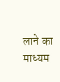लाने का माध्यम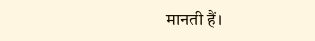मानती हैं।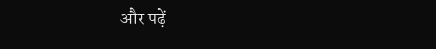और पढ़ें